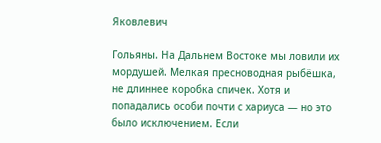Яковлевич

Гольяны. На Дальнем Востоке мы ловили их мордушей. Мелкая пресноводная рыбёшка, не длиннее коробка спичек. Хотя и попадались особи почти с хариуса — но это было исключением. Если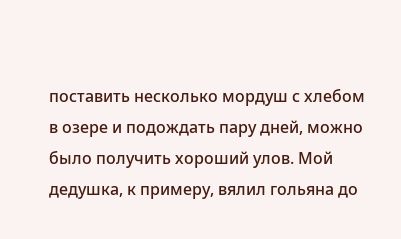поставить несколько мордуш с хлебом в озере и подождать пару дней, можно было получить хороший улов. Мой дедушка, к примеру, вялил гольяна до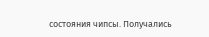состояния чипсы. Получались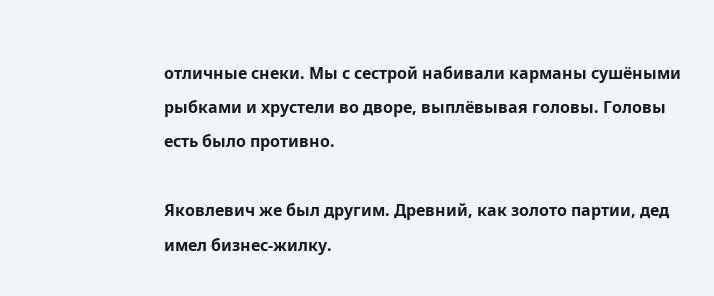отличные снеки. Мы с сестрой набивали карманы сушёными рыбками и хрустели во дворе, выплёвывая головы. Головы есть было противно.

Яковлевич же был другим. Древний, как золото партии, дед имел бизнес-жилку.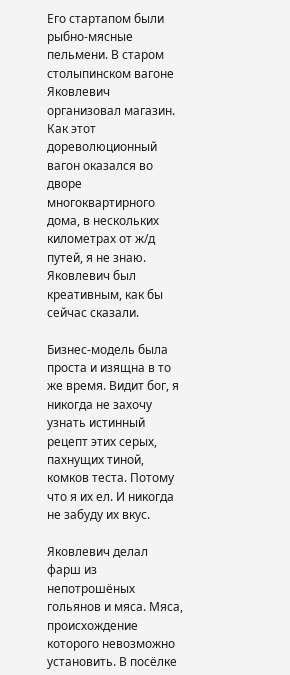Его стартапом были рыбно-мясные пельмени. В старом столыпинском вагоне Яковлевич организовал магазин. Как этот дореволюционный вагон оказался во дворе многоквартирного дома, в нескольких километрах от ж/д путей, я не знаю. Яковлевич был креативным, как бы сейчас сказали.

Бизнес-модель была проста и изящна в то же время. Видит бог, я никогда не захочу узнать истинный рецепт этих серых, пахнущих тиной, комков теста. Потому что я их ел. И никогда не забуду их вкус.

Яковлевич делал фарш из непотрошёных гольянов и мяса. Мяса, происхождение которого невозможно установить. В посёлке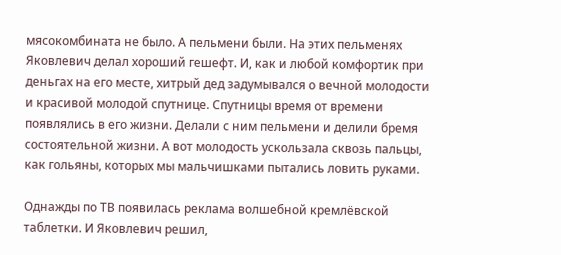мясокомбината не было. А пельмени были. На этих пельменях Яковлевич делал хороший гешефт. И, как и любой комфортик при деньгах на его месте, хитрый дед задумывался о вечной молодости и красивой молодой спутнице. Спутницы время от времени появлялись в его жизни. Делали с ним пельмени и делили бремя состоятельной жизни. А вот молодость ускользала сквозь пальцы, как гольяны, которых мы мальчишками пытались ловить руками.

Однажды по ТВ появилась реклама волшебной кремлёвской таблетки. И Яковлевич решил,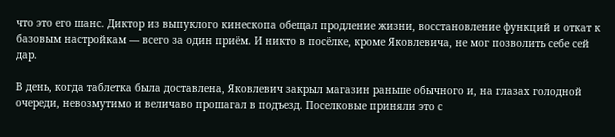что это его шанс. Диктор из выпуклого кинескопа обещал продление жизни, восстановление функций и откат к базовым настройкам — всего за один приём. И никто в посёлке, кроме Яковлевича, не мог позволить себе сей дар.

В день, когда таблетка была доставлена, Яковлевич закрыл магазин раньше обычного и, на глазах голодной очереди, невозмутимо и величаво прошагал в подъезд. Поселковые приняли это с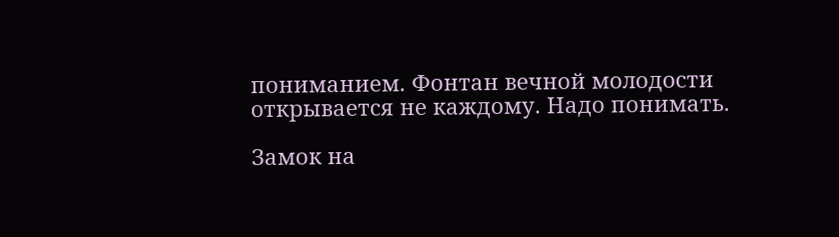пониманием. Фонтан вечной молодости открывается не каждому. Надо понимать.

Замок на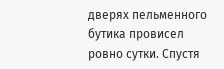дверях пельменного бутика провисел ровно сутки. Спустя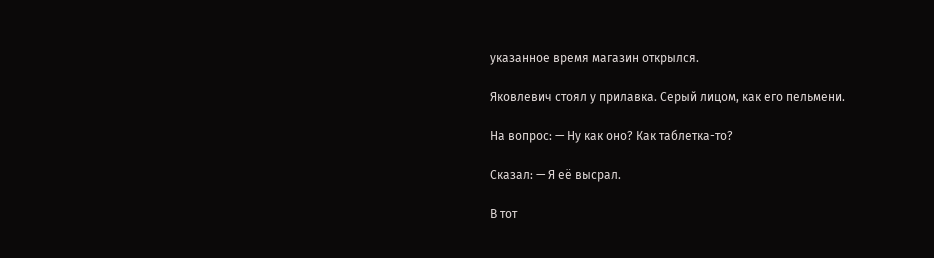указанное время магазин открылся.

Яковлевич стоял у прилавка. Серый лицом, как его пельмени.

На вопрос: — Ну как оно? Как таблетка-то?

Сказал: — Я её высрал.

В тот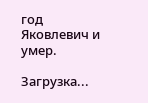год Яковлевич и умер.

Загрузка...